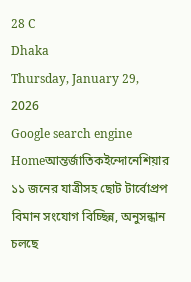28 C
Dhaka
Thursday, January 29, 2026
Google search engine
Homeআন্তর্জাতিকইন্দোনেশিয়ার ১১ জনের যাত্রীসহ ছোট টার্বোপ্রপ বিমান সংযোগ বিচ্ছিন্ন, অনুসন্ধান চলছে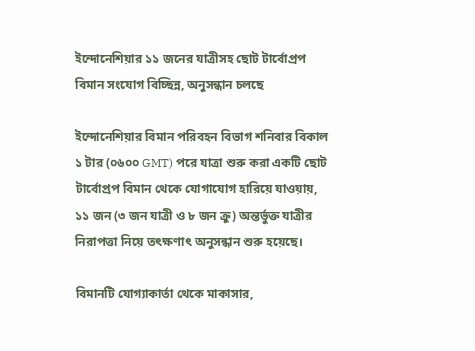ইন্দোনেশিয়ার ১১ জনের যাত্রীসহ ছোট টার্বোপ্রপ বিমান সংযোগ বিচ্ছিন্ন, অনুসন্ধান চলছে

ইন্দোনেশিয়ার বিমান পরিবহন বিভাগ শনিবার বিকাল ১ টার (০৬০০ GMT) পরে যাত্রা শুরু করা একটি ছোট টার্বোপ্রপ বিমান থেকে যোগাযোগ হারিয়ে যাওয়ায়, ১১ জন (৩ জন যাত্রী ও ৮ জন ক্রু) অন্তর্ভুক্ত যাত্রীর নিরাপত্তা নিয়ে তৎক্ষণাৎ অনুসন্ধান শুরু হয়েছে।

বিমানটি যোগ্যাকার্তা থেকে মাকাসার,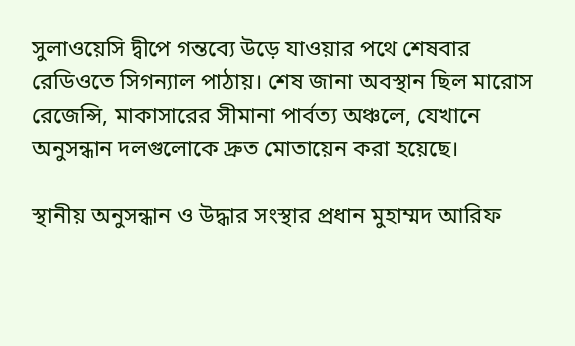সুলাওয়েসি দ্বীপে গন্তব্যে উড়ে যাওয়ার পথে শেষবার রেডিওতে সিগন্যাল পাঠায়। শেষ জানা অবস্থান ছিল মারোস রেজেন্সি, মাকাসারের সীমানা পার্বত্য অঞ্চলে, যেখানে অনুসন্ধান দলগুলোকে দ্রুত মোতায়েন করা হয়েছে।

স্থানীয় অনুসন্ধান ও উদ্ধার সংস্থার প্রধান মুহাম্মদ আরিফ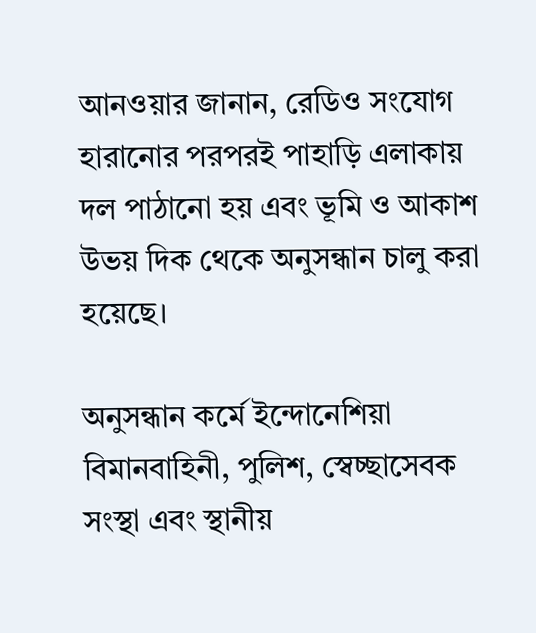আনওয়ার জানান, রেডিও সংযোগ হারানোর পরপরই পাহাড়ি এলাকায় দল পাঠানো হয় এবং ভূমি ও আকাশ উভয় দিক থেকে অনুসন্ধান চালু করা হয়েছে।

অনুসন্ধান কর্মে ইন্দোনেশিয়া বিমানবাহিনী, পুলিশ, স্বেচ্ছাসেবক সংস্থা এবং স্থানীয়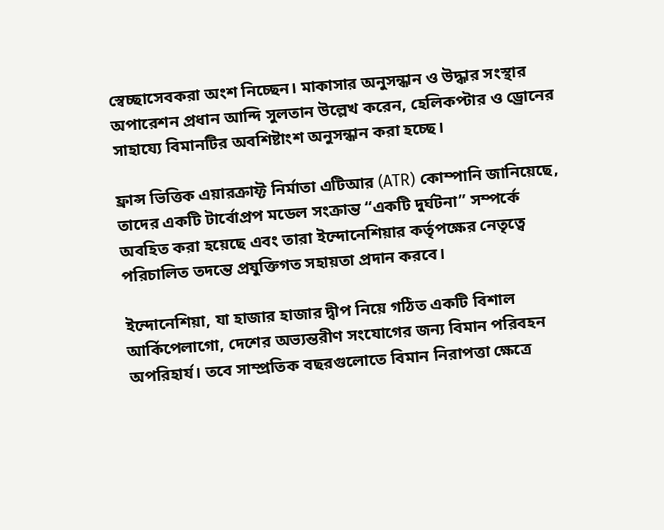স্বেচ্ছাসেবকরা অংশ নিচ্ছেন। মাকাসার অনুসন্ধান ও উদ্ধার সংস্থার অপারেশন প্রধান আন্দি সুলতান উল্লেখ করেন, হেলিকপ্টার ও ড্রোনের সাহায্যে বিমানটির অবশিষ্টাংশ অনুসন্ধান করা হচ্ছে।

ফ্রান্স ভিত্তিক এয়ারক্রাফ্ট নির্মাতা এটিআর (ATR) কোম্পানি জানিয়েছে, তাদের একটি টার্বোপ্রপ মডেল সংক্রান্ত “একটি দুর্ঘটনা” সম্পর্কে অবহিত করা হয়েছে এবং তারা ইন্দোনেশিয়ার কর্তৃপক্ষের নেতৃত্বে পরিচালিত তদন্তে প্রযুক্তিগত সহায়তা প্রদান করবে।

ইন্দোনেশিয়া, যা হাজার হাজার দ্বীপ নিয়ে গঠিত একটি বিশাল আর্কিপেলাগো, দেশের অভ্যন্তরীণ সংযোগের জন্য বিমান পরিবহন অপরিহার্য। তবে সাম্প্রতিক বছরগুলোতে বিমান নিরাপত্তা ক্ষেত্রে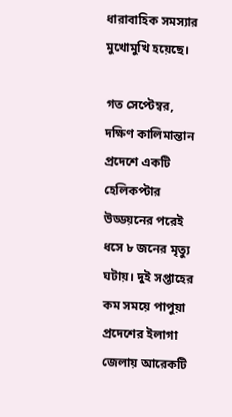ধারাবাহিক সমস্যার মুখোমুখি হয়েছে।

গত সেপ্টেম্বর, দক্ষিণ কালিমান্তান প্রদেশে একটি হেলিকপ্টার উড্ডয়নের পরেই ধসে ৮ জনের মৃত্যু ঘটায়। দুই সপ্তাহের কম সময়ে পাপুয়া প্রদেশের ইলাগা জেলায় আরেকটি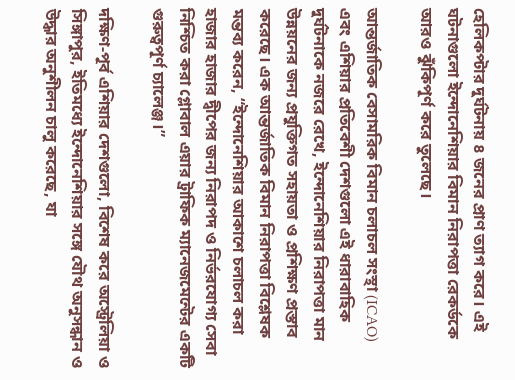হেলিকপ্টার দুর্ঘটনায় ৪ জনের প্রাণ ত্যাগ করে। এই ঘটনাগুলো ইন্দোনেশিয়ার বিমান নিরাপত্তা রেকর্ডকে আরও ঝুঁকিপূর্ণ করে তুলেছে।

আন্তর্জাতিক বেসামরিক বিমান চলাচল সংস্থা (ICAO) এবং এশিয়ার প্রতিবেশী দেশগুলো এই ধারাবাহিক দুর্ঘটনাকে নজরে রেখে, ইন্দোনেশিয়ার নিরাপত্তা মান উন্নয়নের জন্য প্রযুক্তিগত সহায়তা ও প্রশিক্ষণ প্রস্তাব করেছে। এক আন্তর্জাতিক বিমান নিরাপত্তা বিশ্লেষক মন্তব্য করেন, “ইন্দোনেশিয়ার আকাশে চলাচল করা হাজার হাজার দ্বীপের জন্য নিরাপদ ও নির্ভরযোগ্য সেবা নিশ্চিত করা গ্লোবাল এয়ার ট্রাফিক ম্যানেজমেন্টের একটি গুরুত্বপূর্ণ চ্যালেঞ্জ।”

দক্ষিণ-পূর্ব এশিয়ার দেশগুলো, বিশেষ করে অস্ট্রেলিয়া ও সিঙ্গাপুর, ইতিমধ্যে ইন্দোনেশিয়ার সঙ্গে যৌথ অনুসন্ধান ও উদ্ধার অনুশীলন চালু করেছে, যা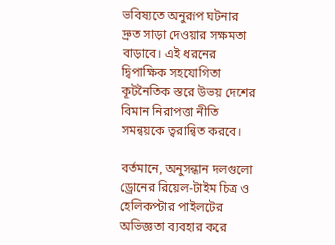ভবিষ্যতে অনুরূপ ঘটনার দ্রুত সাড়া দেওয়ার সক্ষমতা বাড়াবে। এই ধরনের দ্বিপাক্ষিক সহযোগিতা কূটনৈতিক স্তরে উভয় দেশের বিমান নিরাপত্তা নীতি সমন্বয়কে ত্বরান্বিত করবে।

বর্তমানে, অনুসন্ধান দলগুলো ড্রোনের রিয়েল-টাইম চিত্র ও হেলিকপ্টার পাইলটের অভিজ্ঞতা ব্যবহার করে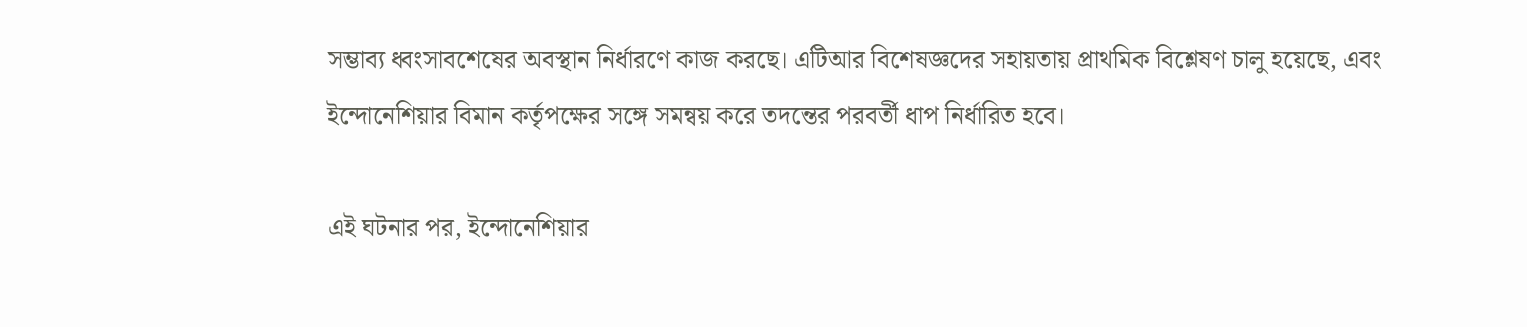সম্ভাব্য ধ্বংসাবশেষের অবস্থান নির্ধারণে কাজ করছে। এটিআর বিশেষজ্ঞদের সহায়তায় প্রাথমিক বিশ্লেষণ চালু হয়েছে, এবং ইন্দোনেশিয়ার বিমান কর্তৃপক্ষের সঙ্গে সমন্বয় করে তদন্তের পরবর্তী ধাপ নির্ধারিত হবে।

এই ঘটনার পর, ইন্দোনেশিয়ার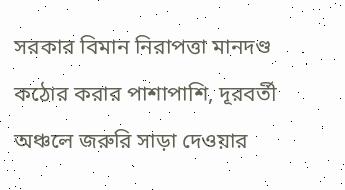সরকার বিমান নিরাপত্তা মানদণ্ড কঠোর করার পাশাপাশি, দূরবর্তী অঞ্চলে জরুরি সাড়া দেওয়ার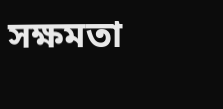সক্ষমতা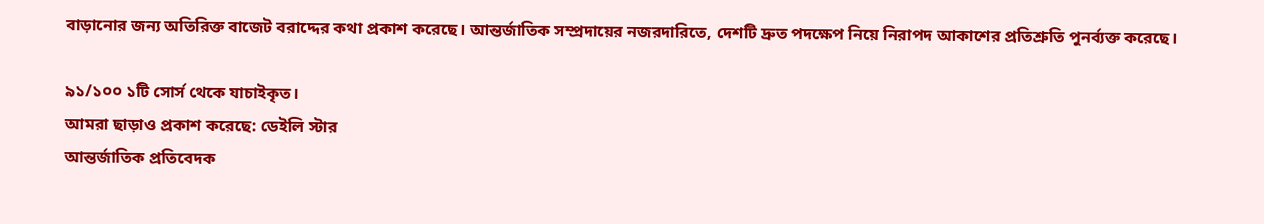বাড়ানোর জন্য অতিরিক্ত বাজেট বরাদ্দের কথা প্রকাশ করেছে। আন্তর্জাতিক সম্প্রদায়ের নজরদারিতে, দেশটি দ্রুত পদক্ষেপ নিয়ে নিরাপদ আকাশের প্রতিশ্রুতি পুনর্ব্যক্ত করেছে।

৯১/১০০ ১টি সোর্স থেকে যাচাইকৃত।
আমরা ছাড়াও প্রকাশ করেছে: ডেইলি স্টার
আন্তর্জাতিক প্রতিবেদক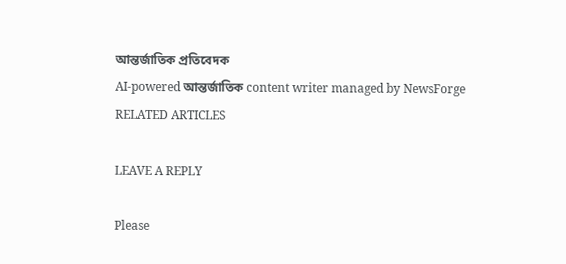আন্তর্জাতিক প্রতিবেদক
AI-powered আন্তর্জাতিক content writer managed by NewsForge
RELATED ARTICLES

LEAVE A REPLY

Please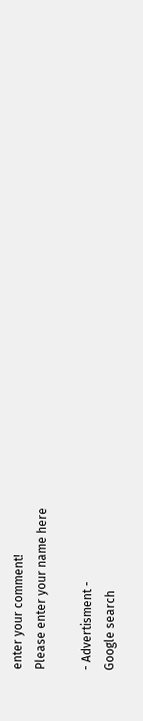enter your comment!
Please enter your name here

- Advertisment -
Google search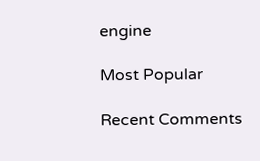engine

Most Popular

Recent Comments